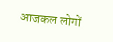आजकल लोगों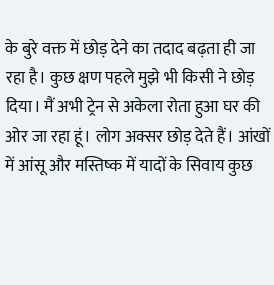के बुरे वक्त में छोड़ देने का तदाद बढ़ता ही जा रहा है। कुछ क्षण पहले मुझे भी किसी ने छोड़ दिया। मैं अभी ट्रेन से अकेला रोता हुआ घर की ओर जा रहा हूं। लोग अक्सर छोड़ देते हैं। आंखों में आंसू और मस्तिष्क में यादों के सिवाय कुछ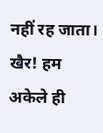नहीं रह जाता। खैर! हम अकेले ही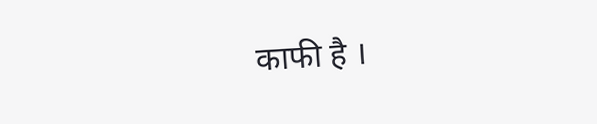काफी है ।